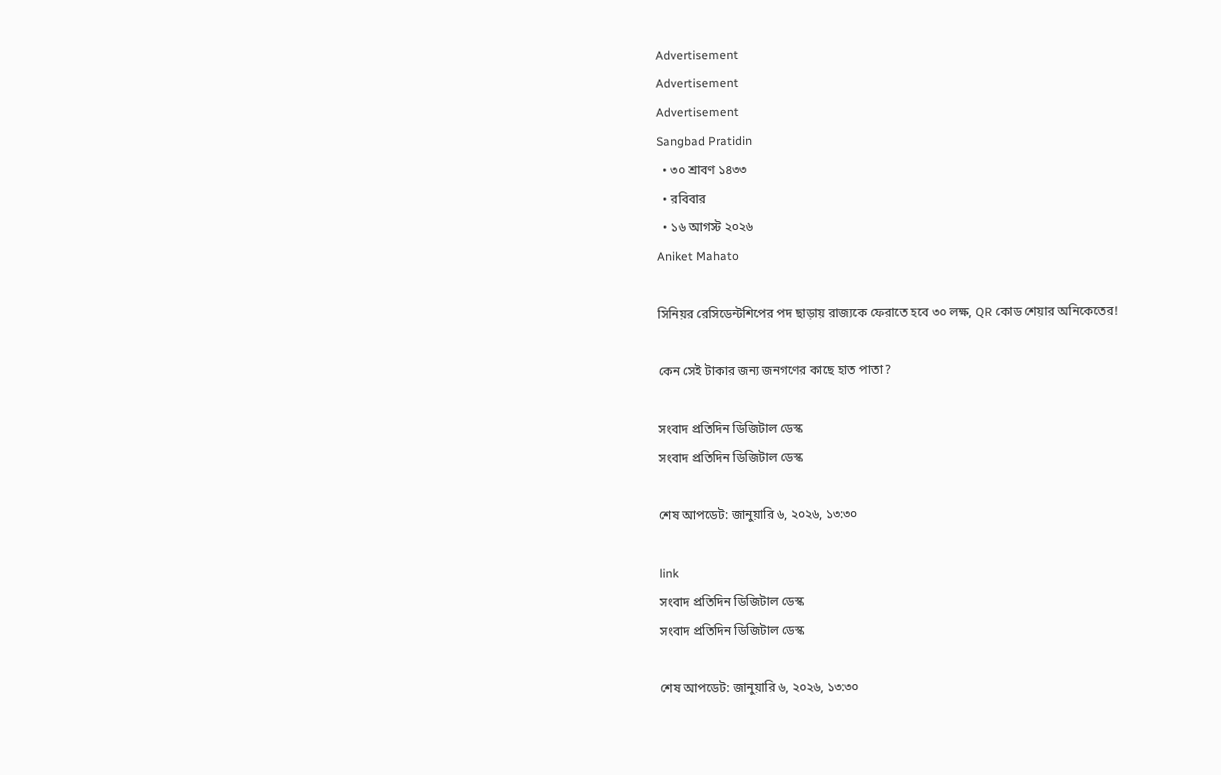Advertisement
Advertisement
Advertisement
Sangbad Pratidin
  • ৩০ শ্রাবণ ১৪৩৩
  • রবিবার
  • ১৬ আগস্ট ২০২৬
Aniket Mahato

সিনিয়র রেসিডেন্টশিপের পদ ছাড়ায় রাজ্যকে ফেরাতে হবে ৩০ লক্ষ, QR কোড শেয়ার অনিকেতের!

কেন সেই টাকার জন্য জনগণের কাছে হাত পাতা?

সংবাদ প্রতিদিন ডিজিটাল ডেস্ক
সংবাদ প্রতিদিন ডিজিটাল ডেস্ক

শেষ আপডেট: জানুয়ারি ৬, ২০২৬, ১৩:৩০

link
সংবাদ প্রতিদিন ডিজিটাল ডেস্ক
সংবাদ প্রতিদিন ডিজিটাল ডেস্ক

শেষ আপডেট: জানুয়ারি ৬, ২০২৬, ১৩:৩০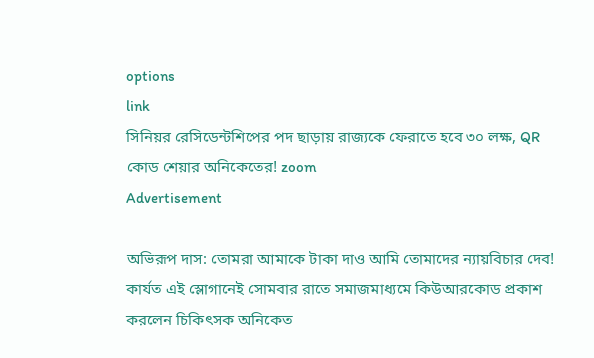options
link
সিনিয়র রেসিডেন্টশিপের পদ ছাড়ায় রাজ্যকে ফেরাতে হবে ৩০ লক্ষ, QR কোড শেয়ার অনিকেতের! zoom
Advertisement

অভিরূপ দাস: তোমরা আমাকে টাকা দাও আমি তোমাদের ন্যায়বিচার দেব! কার্যত এই স্লোগানেই সোমবার রাতে সমাজমাধ্যমে কিউআরকোড প্রকাশ করলেন চিকিৎসক অনিকেত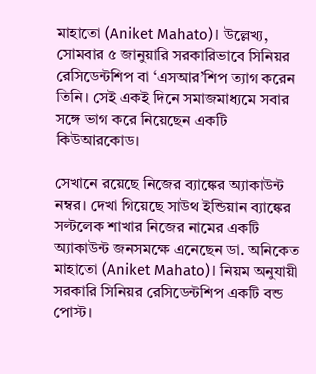মাহাতো (Aniket Mahato)। উল্লেখ্য, সোমবার ৫ জানুয়ারি সরকারিভাবে সিনিয়র রেসিডেন্টশিপ বা ‘এসআর’শিপ ত্যাগ করেন তিনি। সেই একই দিনে সমাজমাধ্যমে সবার সঙ্গে ভাগ করে নিয়েছেন একটি কিউআরকোড।

সেখানে রয়েছে নিজের ব্যাঙ্কের অ্যাকাউন্ট নম্বর। দেখা গিয়েছে সাউথ ইন্ডিয়ান ব্যাঙ্কের সল্টলেক শাখার নিজের নামের একটি অ্যাকাউন্ট জনসমক্ষে এনেছেন ডা. অনিকেত মাহাতো (Aniket Mahato)। নিয়ম অনুযায়ী সরকারি সিনিয়র রেসিডেন্টশিপ একটি বন্ড পোস্ট।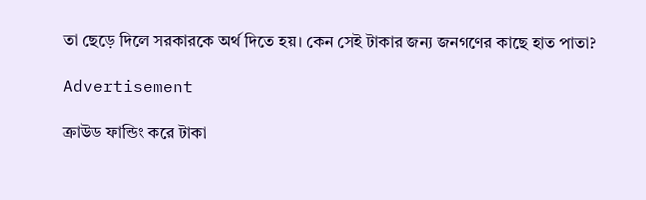তা ছেড়ে দিলে সরকারকে অর্থ দিতে হয়। কেন সেই টাকার জন্য জনগণের কাছে হাত পাতা?

Advertisement

ক্রাউড ফান্ডিং করে টাকা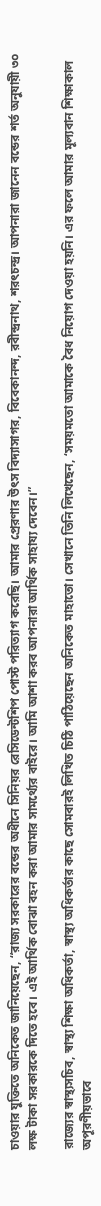চাওয়ার যুক্তিতে অনিকেত জানিয়েছেন, “রাজ্য সরকারের বন্ডের অধীনে সিনিয়র রেসিডেন্টশিপ পোস্ট পরিত্যাগ করেছি। আমার প্রেরণার উৎস বিদ্যাসাগর, বিবেকানন্দ, রবীন্দ্রনাথ, শরৎচন্দ্র। আপনারা জানেন বন্ডের শর্ত অনুযায়ী ৩০ লক্ষ টাকা সরকারকে দিতে হবে। এই আর্থিক বোঝা বহন করা আমার সামর্থ্যের বাইরে। আমি আশা করব আপনারা আর্থিক সাহায্য দেবেন।”

রাজ্যের স্বাস্থ্যসচিব, স্বাস্থ্য শিক্ষা অধিকর্তা, স্বাস্থ্য অধিকর্তার কাছে সোমবারই লিখিত চিঠি পাঠিয়েছেন অনিকেত মাহাতো। সেখানে তিনি লিখেছেন, ‘সময়মতো আমাকে বৈধ নিয়োগ দেওয়া হয়নি। এর ফলে আমার মূল্যবান শিক্ষাকাল অপূরণীয়ভাবে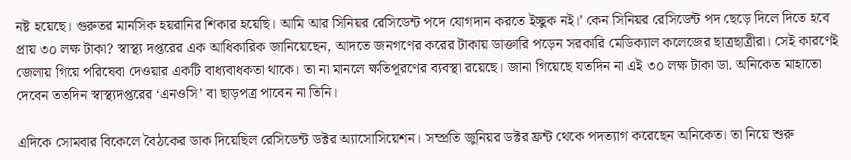নষ্ট হয়েছে। গুরুতর মানসিক হয়রানির শিকার হয়েছি। আমি আর সিনিয়র রেসিডেন্ট পদে যোগদান করতে ইচ্ছুক নই।’ কেন সিনিয়র রেসিডেন্ট পদ ছেড়ে দিলে দিতে হবে প্রায় ৩০ লক্ষ টাকা? স্বাস্থ্য দপ্তরের এক আধিকারিক জানিয়েছেন, আদতে জনগণের করের টাকায় ডাক্তারি পড়েন সরকারি মেডিক্যাল কলেজের ছাত্রছাত্রীরা। সেই কারণেই জেলায় গিয়ে পরিষেবা দেওয়ার একটি বাধ্যবাধকতা থাকে। তা না মানলে ক্ষতিপূরণের ব্যবস্থা রয়েছে। জানা গিয়েছে যতদিন না এই ৩০ লক্ষ টাকা ডা. অনিকেত মাহাতো দেবেন ততদিন স্বাস্থ্যদপ্তরের ‘এনওসি’ বা ছাড়পত্র পাবেন না তিনি।

এদিকে সোমবার বিকেলে বৈঠকের ডাক দিয়েছিল রেসিডেন্ট ডক্টর অ্যাসোসিয়েশন। সম্প্রতি জুনিয়র ডক্টর ফ্রন্ট থেকে পদত্যাগ করেছেন অনিকেত। তা নিয়ে শুরু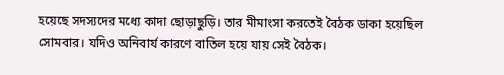হয়েছে সদস্যদের মধ্যে কাদা ছোড়াছুড়ি। তার মীমাংসা করতেই বৈঠক ডাকা হয়েছিল সোমবার। যদিও অনিবার্য কারণে বাতিল হয়ে যায় সেই বৈঠক।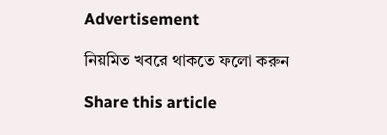Advertisement

নিয়মিত খবরে থাকতে ফলো করুন

Share this article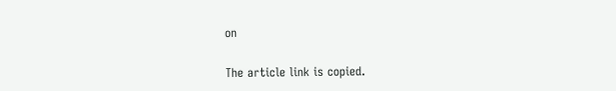on

The article link is copied.